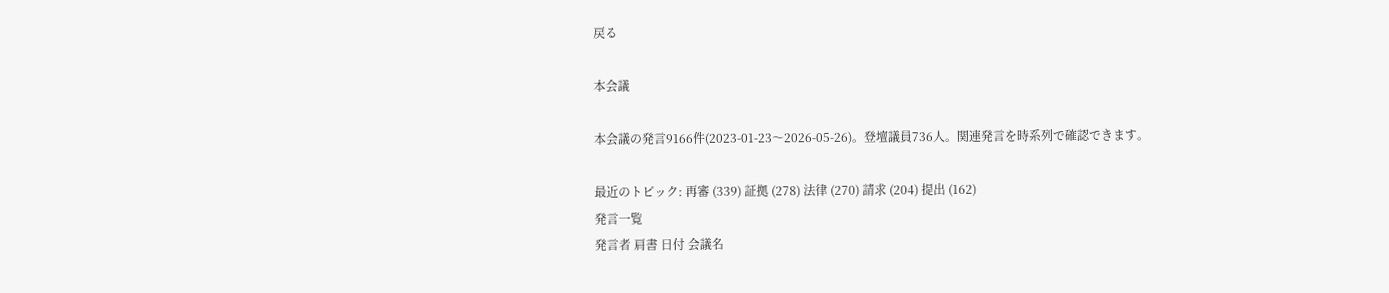戻る

本会議

本会議の発言9166件(2023-01-23〜2026-05-26)。登壇議員736人。関連発言を時系列で確認できます。

最近のトピック: 再審 (339) 証拠 (278) 法律 (270) 請求 (204) 提出 (162)
発言一覧
発言者 肩書 日付 会議名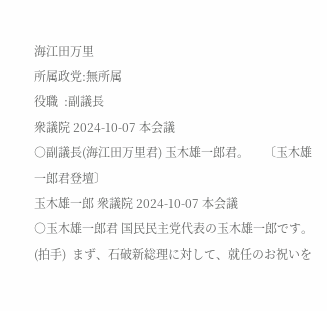海江田万里
所属政党:無所属
役職  :副議長
衆議院 2024-10-07 本会議
○副議長(海江田万里君) 玉木雄一郎君。     〔玉木雄一郎君登壇〕
玉木雄一郎 衆議院 2024-10-07 本会議
○玉木雄一郎君 国民民主党代表の玉木雄一郎です。(拍手)  まず、石破新総理に対して、就任のお祝いを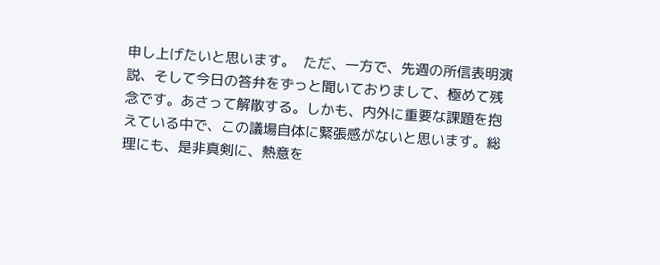申し上げたいと思います。  ただ、一方で、先週の所信表明演説、そして今日の答弁をずっと聞いておりまして、極めて残念です。あさって解散する。しかも、内外に重要な課題を抱えている中で、この議場自体に緊張感がないと思います。総理にも、是非真剣に、熱意を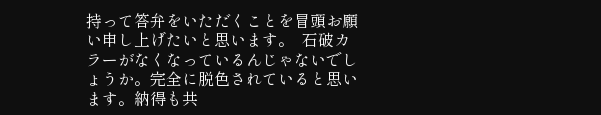持って答弁をいただくことを冒頭お願い申し上げたいと思います。  石破カラーがなくなっているんじゃないでしょうか。完全に脱色されていると思います。納得も共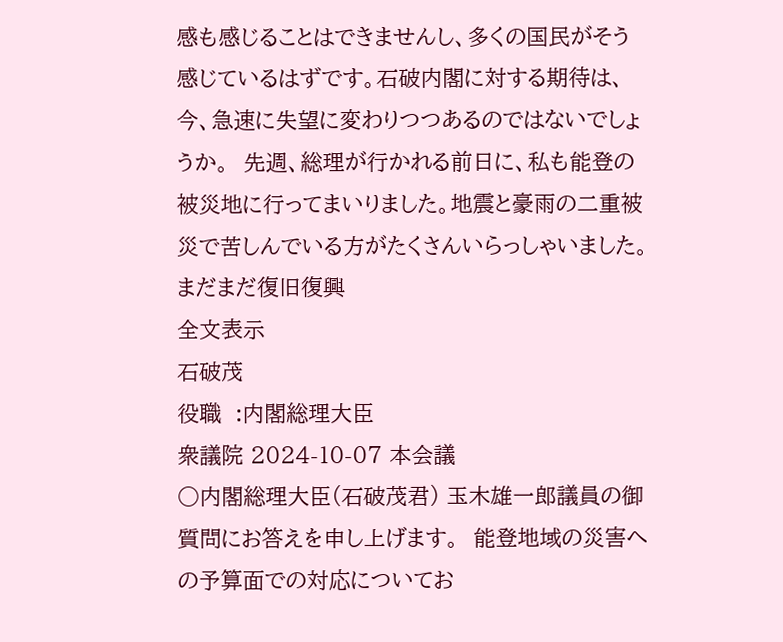感も感じることはできませんし、多くの国民がそう感じているはずです。石破内閣に対する期待は、今、急速に失望に変わりつつあるのではないでしょうか。  先週、総理が行かれる前日に、私も能登の被災地に行ってまいりました。地震と豪雨の二重被災で苦しんでいる方がたくさんいらっしゃいました。まだまだ復旧復興
全文表示
石破茂
役職  :内閣総理大臣
衆議院 2024-10-07 本会議
○内閣総理大臣(石破茂君) 玉木雄一郎議員の御質問にお答えを申し上げます。  能登地域の災害への予算面での対応についてお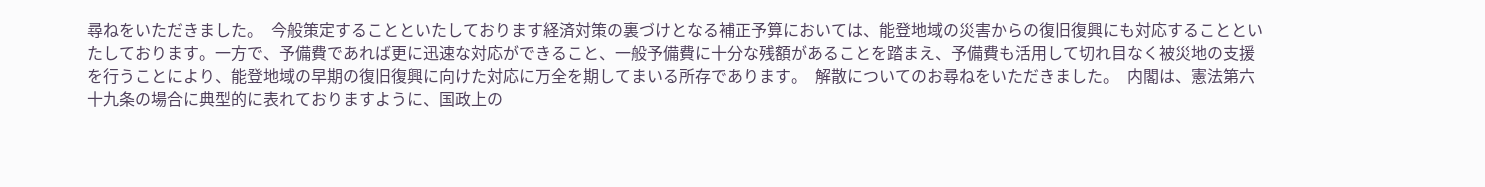尋ねをいただきました。  今般策定することといたしております経済対策の裏づけとなる補正予算においては、能登地域の災害からの復旧復興にも対応することといたしております。一方で、予備費であれば更に迅速な対応ができること、一般予備費に十分な残額があることを踏まえ、予備費も活用して切れ目なく被災地の支援を行うことにより、能登地域の早期の復旧復興に向けた対応に万全を期してまいる所存であります。  解散についてのお尋ねをいただきました。  内閣は、憲法第六十九条の場合に典型的に表れておりますように、国政上の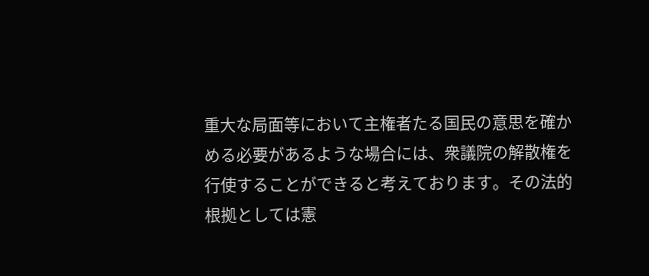重大な局面等において主権者たる国民の意思を確かめる必要があるような場合には、衆議院の解散権を行使することができると考えております。その法的根拠としては憲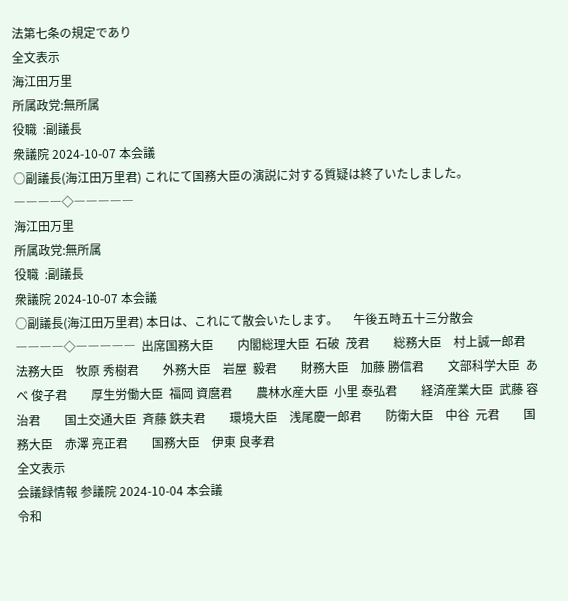法第七条の規定であり
全文表示
海江田万里
所属政党:無所属
役職  :副議長
衆議院 2024-10-07 本会議
○副議長(海江田万里君) これにて国務大臣の演説に対する質疑は終了いたしました。      ――――◇―――――
海江田万里
所属政党:無所属
役職  :副議長
衆議院 2024-10-07 本会議
○副議長(海江田万里君) 本日は、これにて散会いたします。     午後五時五十三分散会      ――――◇―――――  出席国務大臣        内閣総理大臣  石破  茂君        総務大臣    村上誠一郎君        法務大臣    牧原 秀樹君        外務大臣    岩屋  毅君        財務大臣    加藤 勝信君        文部科学大臣  あべ 俊子君        厚生労働大臣  福岡 資麿君        農林水産大臣  小里 泰弘君        経済産業大臣  武藤 容治君        国土交通大臣  斉藤 鉄夫君        環境大臣    浅尾慶一郎君        防衛大臣    中谷  元君        国務大臣    赤澤 亮正君        国務大臣    伊東 良孝君
全文表示
会議録情報 参議院 2024-10-04 本会議
令和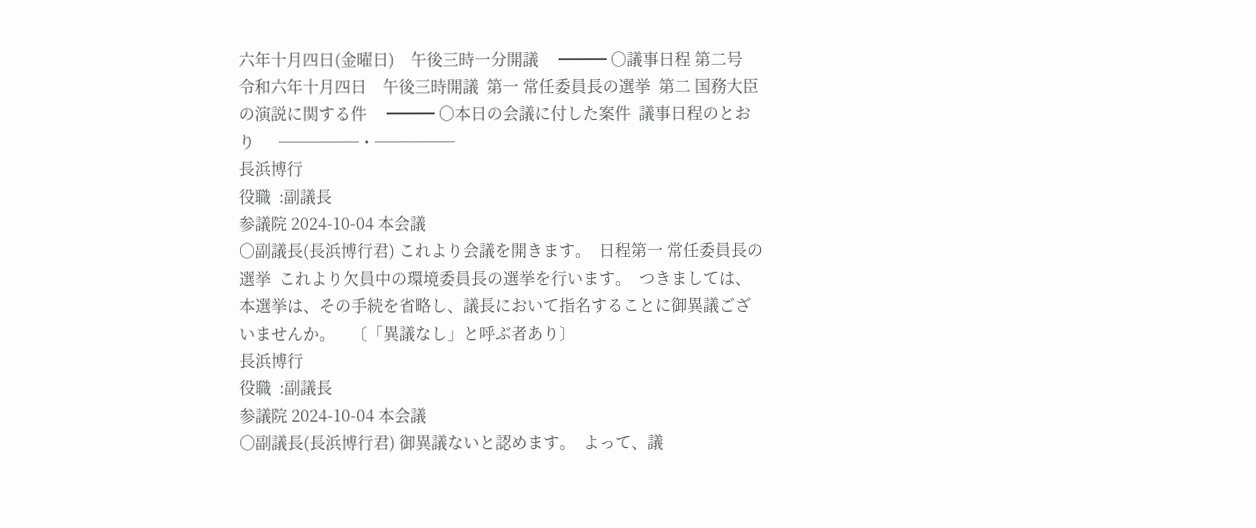六年十月四日(金曜日)    午後三時一分開議     ━━━ ○議事日程 第二号   令和六年十月四日    午後三時開議  第一 常任委員長の選挙  第二 国務大臣の演説に関する件     ━━━ ○本日の会議に付した案件  議事日程のとおり      ─────・─────
長浜博行
役職  :副議長
参議院 2024-10-04 本会議
○副議長(長浜博行君) これより会議を開きます。  日程第一 常任委員長の選挙  これより欠員中の環境委員長の選挙を行います。  つきましては、本選挙は、その手続を省略し、議長において指名することに御異議ございませんか。    〔「異議なし」と呼ぶ者あり〕
長浜博行
役職  :副議長
参議院 2024-10-04 本会議
○副議長(長浜博行君) 御異議ないと認めます。  よって、議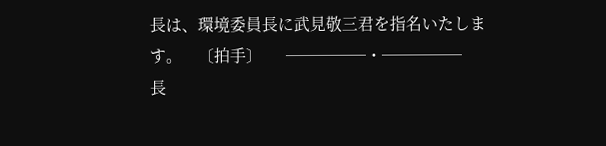長は、環境委員長に武見敬三君を指名いたします。    〔拍手〕      ─────・─────
長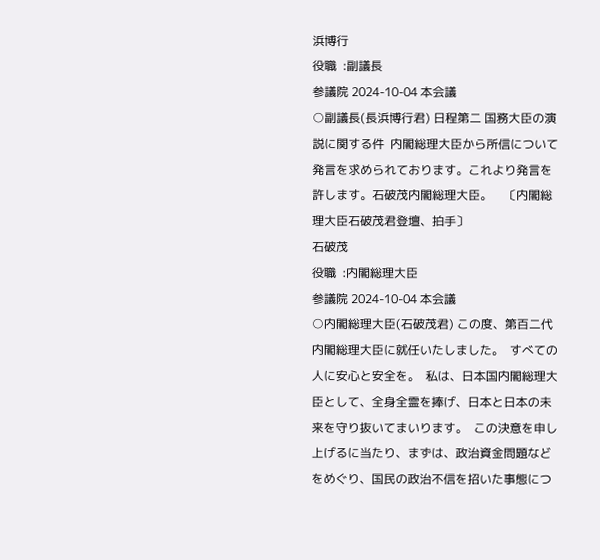浜博行
役職  :副議長
参議院 2024-10-04 本会議
○副議長(長浜博行君) 日程第二 国務大臣の演説に関する件  内閣総理大臣から所信について発言を求められております。これより発言を許します。石破茂内閣総理大臣。    〔内閣総理大臣石破茂君登壇、拍手〕
石破茂
役職  :内閣総理大臣
参議院 2024-10-04 本会議
○内閣総理大臣(石破茂君) この度、第百二代内閣総理大臣に就任いたしました。  すべての人に安心と安全を。  私は、日本国内閣総理大臣として、全身全霊を捧げ、日本と日本の未来を守り抜いてまいります。  この決意を申し上げるに当たり、まずは、政治資金問題などをめぐり、国民の政治不信を招いた事態につ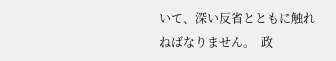いて、深い反省とともに触れねばなりません。  政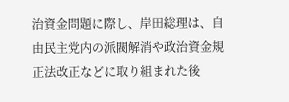治資金問題に際し、岸田総理は、自由民主党内の派閥解消や政治資金規正法改正などに取り組まれた後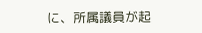に、所属議員が起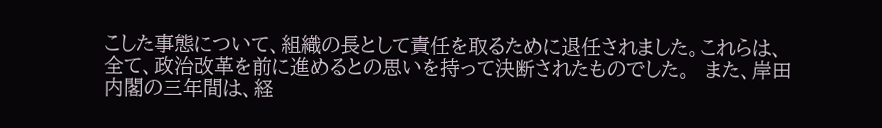こした事態について、組織の長として責任を取るために退任されました。これらは、全て、政治改革を前に進めるとの思いを持って決断されたものでした。  また、岸田内閣の三年間は、経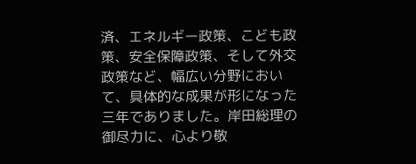済、エネルギー政策、こども政策、安全保障政策、そして外交政策など、幅広い分野において、具体的な成果が形になった三年でありました。岸田総理の御尽力に、心より敬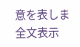意を表しま
全文表示